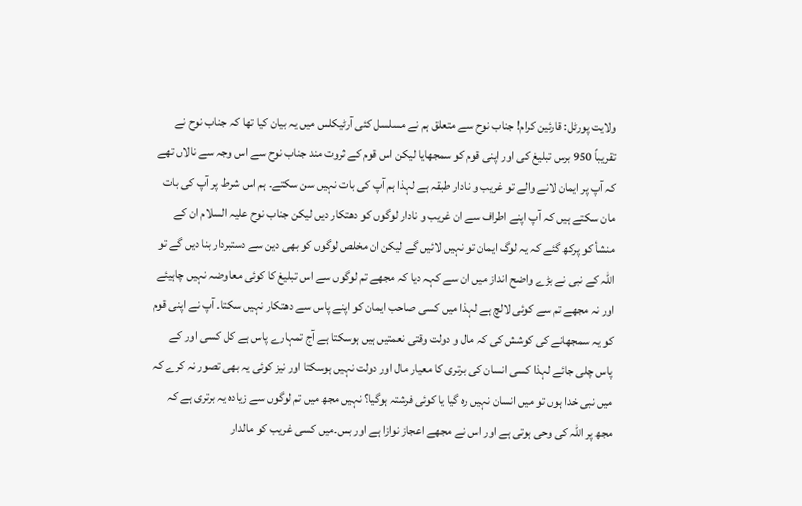ولایت پورٹل: قارئین کرام! جناب نوح سے متعلق ہم نے مسلسل کئی آرٹیکلس میں یہ بیان کیا تھا کہ جناب نوح نے تقریباً 950 برس تبلیغ کی اور اپنی قوم کو سمجھایا لیکن اس قوم کے ثروت مند جناب نوح سے اس وجہ سے نالاں تھے کہ آپ پر ایمان لانے والے تو غریب و نادار طبقہ ہے لہذا ہم آپ کی بات نہیں سن سکتے۔ ہم اس شرط پر آپ کی بات مان سکتے ہیں کہ آپ اپنے اطراف سے ان غریب و نادار لوگوں کو دھتکار دیں لیکن جناب نوح علیہ السلام ان کے منشأ کو پرکھ گئے کہ یہ لوگ ایمان تو نہیں لائیں گے لیکن ان مخلص لوگوں کو بھی دین سے دستبردار بنا دیں گے تو اللہ کے نبی نے بڑے واضح انداز میں ان سے کہہ دیا کہ مجھے تم لوگوں سے اس تبلیغ کا کوئی معاوضہ نہیں چاہیئے اور نہ مجھے تم سے کوئی لالچ ہے لہذا میں کسی صاحب ایمان کو اپنے پاس سے دھتکار نہیں سکتا۔ آپ نے اپنی قوم کو یہ سمجھانے کی کوشش کی کہ مال و دولت وقتی نعمتیں ہیں ہوسکتا ہے آج تمہارے پاس ہے کل کسی اور کے پاس چلی جائے لہذا کسی انسان کی برتری کا معیار مال اور دولت نہیں ہوسکتا اور نیز کوئی یہ بھی تصور نہ کرے کہ میں نبی خدا ہوں تو میں انسان نہیں رہ گیا یا کوئی فرشتہ ہوگیا؟ نہیں مجھ میں تم لوگوں سے زیادہ یہ برتری ہے کہ مجھ پر اللہ کی وحی ہوتی ہے اور اس نے مجھے اعجاز نوازا ہے اور بس۔میں کسی غریب کو مالدار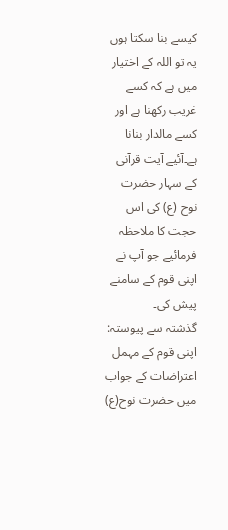کیسے بنا سکتا ہوں یہ تو اللہ کے اختیار میں ہے کہ کسے غریب رکھنا ہے اور کسے مالدار بنانا ہے۔آئیے آیت قرآنی کے سہار حضرت نوح (ع) کی اس حجت کا ملاحظہ فرمائیے جو آپ نے اپنی قوم کے سامنے پیش کی۔
گذشتہ سے پیوستہ: اپنی قوم کے مہمل اعتراضات کے جواب میں حضرت نوح(ع)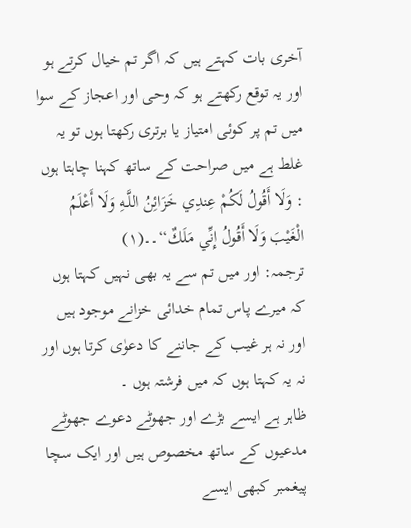آخری بات کہتے ہیں کہ اگر تم خیال کرتے ہو اور یہ توقع رکھتے ہو کہ وحی اور اعجاز کے سوا میں تم پر کوئی امتیاز یا برتری رکھتا ہوں تو یہ غلط ہے میں صراحت کے ساتھ کہنا چاہتا ہوں : وَلَا أَقُولُ لَكُمْ عِندِي خَزَائِنُ اللَّـهِ وَلَا أَعْلَمُ الْغَيْبَ وَلَا أَقُولُ إِنِّي مَلَكٌ‘‘۔۔(۱)
ترجمہ: اور میں تم سے یہ بھی نہیں کہتا ہوں کہ میرے پاس تمام خدائی خزانے موجود ہیں اور نہ ہر غیب کے جاننے کا دعوٰی کرتا ہوں اور نہ یہ کہتا ہوں کہ میں فرشتہ ہوں ۔
ظاہر ہے ایسے بڑے اور جھوٹے دعوے جھوٹے مدعیوں کے ساتھ مخصوص ہیں اور ایک سچا پیغمبر کبھی ایسے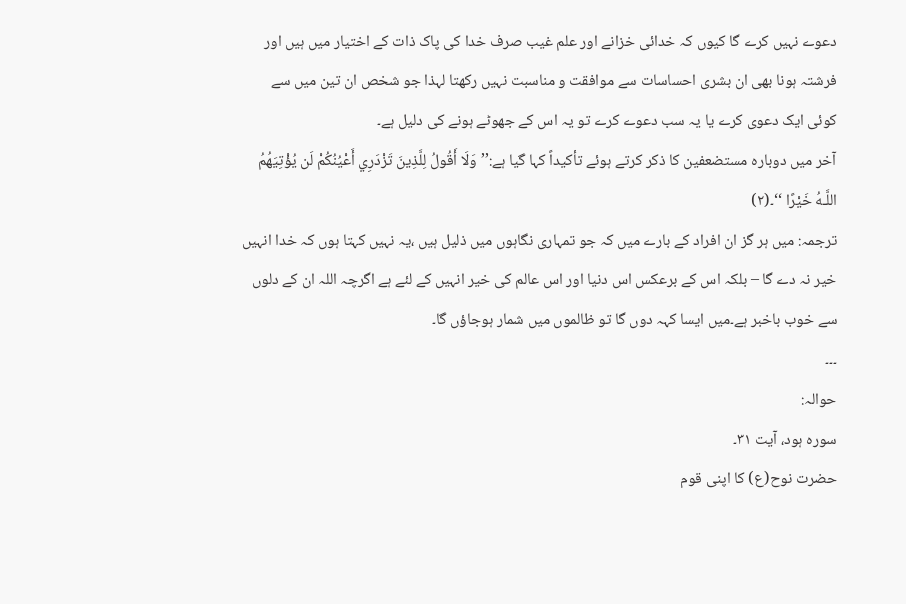دعوے نہیں کرے گا کیوں کہ خدائی خزانے اور علم غیب صرف خدا کی پاک ذات کے اختیار میں ہیں اور فرشتہ ہونا بھی ان بشری احساسات سے موافقت و مناسبت نہیں رکھتا لہذا جو شخص ان تین میں سے کوئی ایک دعوی کرے یا یہ سب دعوے کرے تو یہ اس کے جھوٹے ہونے کی دلیل ہے۔
آخر میں دوبارہ مستضعفین کا ذکر کرتے ہوئے تأکیداً کہا گیا ہے:’’وَلَا أَقُولُ لِلَّذِينَ تَزْدَرِي أَعْيُنُكُمْ لَن يُؤْتِيَهُمُ اللَّـهُ خَيْرًا ‘‘۔(۲)
ترجمہ: میں ہر گز ان افراد کے بارے میں کہ جو تمہاری نگاہوں میں ذلیل ہیں ،یہ نہیں کہتا ہوں کہ خدا انہیں خیر نہ دے گا – بلکہ اس کے برعکس اس دنیا اور اس عالم کی خیر انہیں کے لئے ہے اگرچہ اللہ ان کے دلوں سے خوب باخبر ہے۔میں ایسا کہہ دوں گا تو ظالموں میں شمار ہوجاؤں گا۔
۔۔۔
حوالہ:
سورہ ہود، آیت ۳۱۔
حضرت نوح(ع) کا اپنی قوم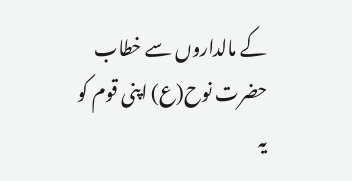کے مالداروں سے خطاب
حضرت نوح(ع) اپنی قوم کو یہ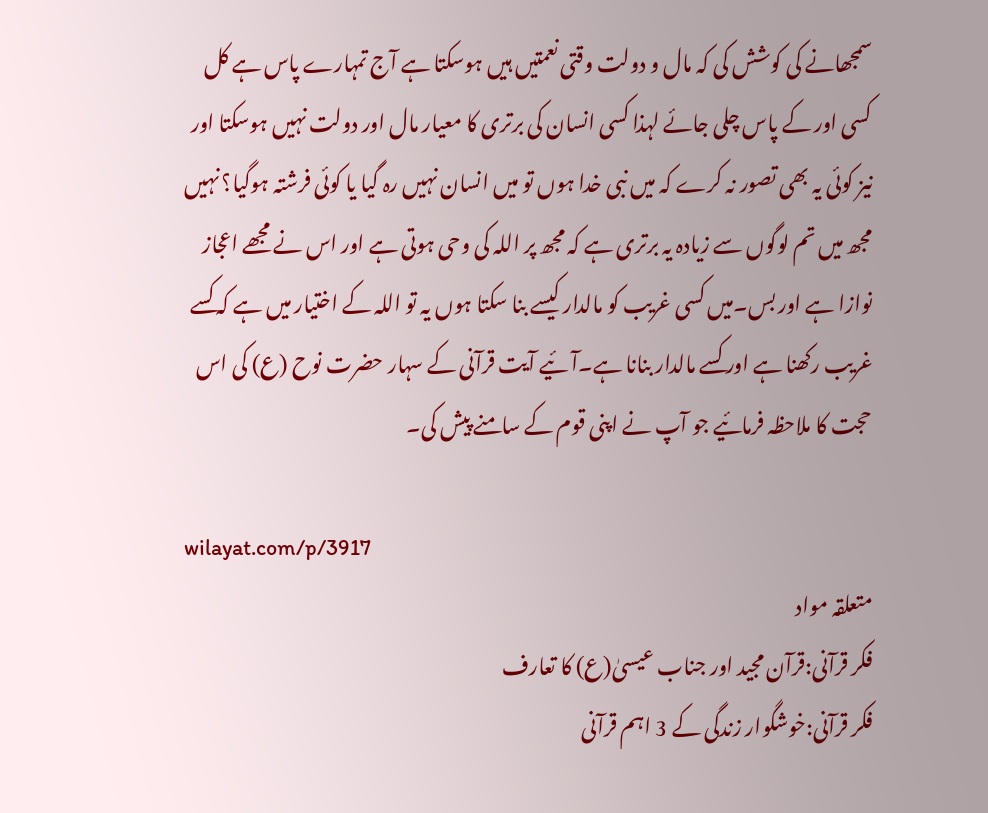سمجھانے کی کوشش کی کہ مال و دولت وقتی نعمتیں ہیں ہوسکتا ہے آج تمہارے پاس ہے کل کسی اور کے پاس چلی جائے لہذا کسی انسان کی برتری کا معیار مال اور دولت نہیں ہوسکتا اور نیز کوئی یہ بھی تصور نہ کرے کہ میں نبی خدا ہوں تو میں انسان نہیں رہ گیا یا کوئی فرشتہ ہوگیا؟ نہیں مجھ میں تم لوگوں سے زیادہ یہ برتری ہے کہ مجھ پر اللہ کی وحی ہوتی ہے اور اس نے مجھے اعجاز نوازا ہے اور بس۔میں کسی غریب کو مالدار کیسے بنا سکتا ہوں یہ تو اللہ کے اختیار میں ہے کہ کسے غریب رکھنا ہے اور کسے مالدار بنانا ہے۔آئیے آیت قرآنی کے سہار حضرت نوح (ع) کی اس حجت کا ملاحظہ فرمائیے جو آپ نے اپنی قوم کے سامنے پیش کی۔

wilayat.com/p/3917
متعلقہ مواد
فکر قرآنی:قرآن مجید اور جناب عیسیٰ(ع) کا تعارف
فکر قرآنی:خوشگوار زندگی کے 3 اہم قرآنی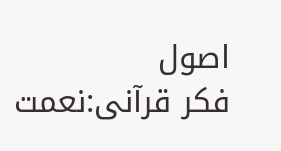اصول
فکر قرآنی:نعمت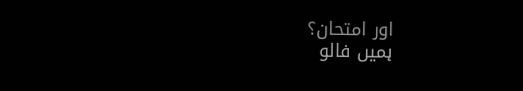اور امتحان؟
ہمیں فالو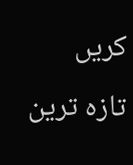کریں
تازہ ترین